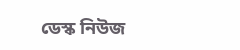ডেস্ক নিউজ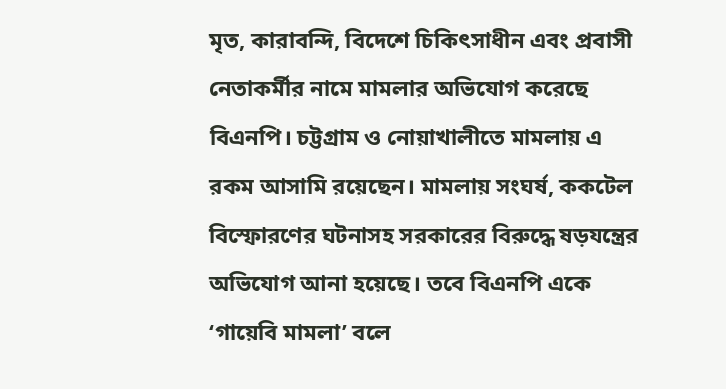মৃত, কারাবন্দি, বিদেশে চিকিৎসাধীন এবং প্রবাসী নেতাকর্মীর নামে মামলার অভিযোগ করেছে বিএনপি। চট্টগ্রাম ও নোয়াখালীতে মামলায় এ রকম আসামি রয়েছেন। মামলায় সংঘর্ষ, ককটেল বিস্ফোরণের ঘটনাসহ সরকারের বিরুদ্ধে ষড়যন্ত্রের অভিযোগ আনা হয়েছে। তবে বিএনপি একে ‘গায়েবি মামলা’ বলে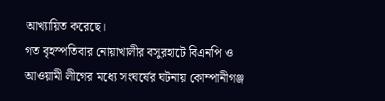আখ্যায়িত করেছে।
গত বৃহস্পতিবার নোয়াখালীর বসুরহাটে বিএনপি ও আওয়ামী লীগের মধ্যে সংঘর্ষের ঘটনায় কোম্পানীগঞ্জ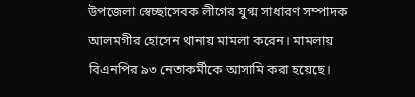উপজেলা স্বেচ্ছাসেবক লীগের যুগ্ম সাধারণ সম্পাদক আলমগীর হোসেন থানায় মামলা করেন। মামলায় বিএনপির ৯৩ নেতাকর্মীকে আসামি করা হয়েছে।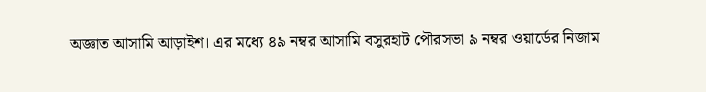অজ্ঞাত আসামি আড়াইশ। এর মধ্যে ৪৯ নম্বর আসামি বসুরহাট পৌরসভা ৯ নম্বর ওয়ার্ডের নিজাম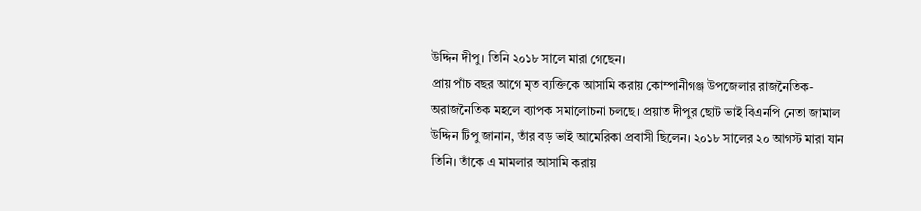উদ্দিন দীপু। তিনি ২০১৮ সালে মারা গেছেন।
প্রায় পাঁচ বছর আগে মৃত ব্যক্তিকে আসামি করায় কোম্পানীগঞ্জ উপজেলার রাজনৈতিক-অরাজনৈতিক মহলে ব্যাপক সমালোচনা চলছে। প্রয়াত দীপুর ছোট ভাই বিএনপি নেতা জামাল উদ্দিন টিপু জানান, তাঁর বড় ভাই আমেরিকা প্রবাসী ছিলেন। ২০১৮ সালের ২০ আগস্ট মারা যান তিনি। তাঁকে এ মামলার আসামি করায়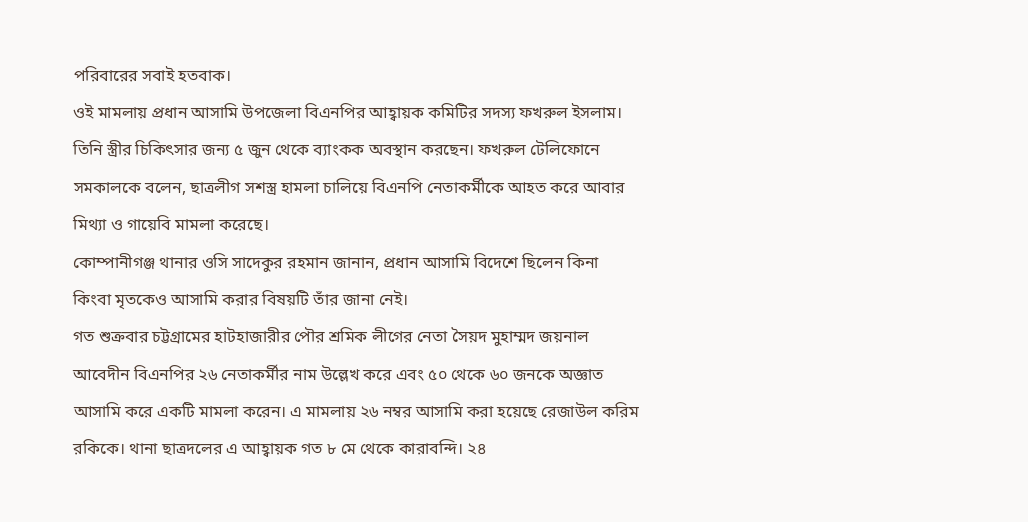পরিবারের সবাই হতবাক।
ওই মামলায় প্রধান আসামি উপজেলা বিএনপির আহ্বায়ক কমিটির সদস্য ফখরুল ইসলাম। তিনি স্ত্রীর চিকিৎসার জন্য ৫ জুন থেকে ব্যাংকক অবস্থান করছেন। ফখরুল টেলিফোনে সমকালকে বলেন, ছাত্রলীগ সশস্ত্র হামলা চালিয়ে বিএনপি নেতাকর্মীকে আহত করে আবার মিথ্যা ও গায়েবি মামলা করেছে।
কোম্পানীগঞ্জ থানার ওসি সাদেকুর রহমান জানান, প্রধান আসামি বিদেশে ছিলেন কিনা কিংবা মৃতকেও আসামি করার বিষয়টি তাঁর জানা নেই।
গত শুক্রবার চট্টগ্রামের হাটহাজারীর পৌর শ্রমিক লীগের নেতা সৈয়দ মুহাম্মদ জয়নাল আবেদীন বিএনপির ২৬ নেতাকর্মীর নাম উল্লেখ করে এবং ৫০ থেকে ৬০ জনকে অজ্ঞাত আসামি করে একটি মামলা করেন। এ মামলায় ২৬ নম্বর আসামি করা হয়েছে রেজাউল করিম রকিকে। থানা ছাত্রদলের এ আহ্বায়ক গত ৮ মে থেকে কারাবন্দি। ২৪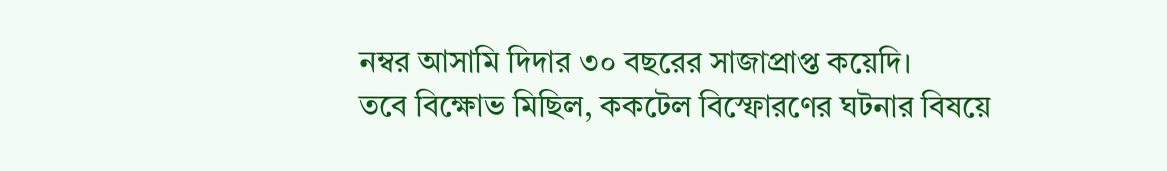নম্বর আসামি দিদার ৩০ বছরের সাজাপ্রাপ্ত কয়েদি।
তবে বিক্ষোভ মিছিল, ককটেল বিস্ফোরণের ঘটনার বিষয়ে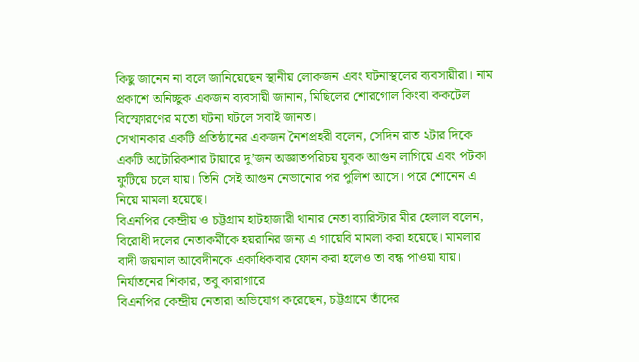কিছু জানেন না বলে জানিয়েছেন স্থানীয় লোকজন এবং ঘটনাস্থলের ব্যবসায়ীরা। নাম প্রকাশে অনিচ্ছুক একজন ব্যবসায়ী জানান, মিছিলের শোরগোল কিংবা ককটেল বিস্ফোরণের মতো ঘটনা ঘটলে সবাই জানত।
সেখানকার একটি প্রতিষ্ঠানের একজন নৈশপ্রহরী বলেন, সেদিন রাত ২টার দিকে একটি অটোরিকশার টায়ারে দু’জন অজ্ঞাতপরিচয় যুবক আগুন লাগিয়ে এবং পটকা ফুটিয়ে চলে যায়। তিনি সেই আগুন নেভানোর পর পুলিশ আসে। পরে শোনেন এ নিয়ে মামলা হয়েছে।
বিএনপির কেন্দ্রীয় ও চট্টগ্রাম হাটহাজারী থানার নেতা ব্যারিস্টার মীর হেলাল বলেন, বিরোধী দলের নেতাকর্মীকে হয়রানির জন্য এ গায়েবি মামলা করা হয়েছে। মামলার বাদী জয়নাল আবেদীনকে একাধিকবার ফোন করা হলেও তা বন্ধ পাওয়া যায়।
নির্যাতনের শিকার, তবু কারাগারে
বিএনপির কেন্দ্রীয় নেতারা অভিযোগ করেছেন, চট্টগ্রামে তাঁদের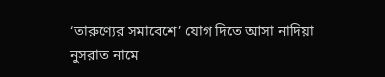‘তারুণ্যের সমাবেশে’ যোগ দিতে আসা নাদিয়া নুসরাত নামে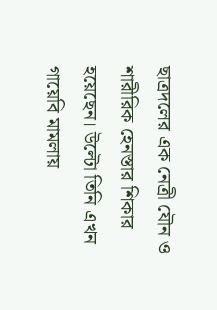ছাত্রদলের এক নেত্রী যৌন ও শারীরিক হেনস্তার শিকার হয়েছেন। উল্টো তিনি এখন গায়েবি মামলায়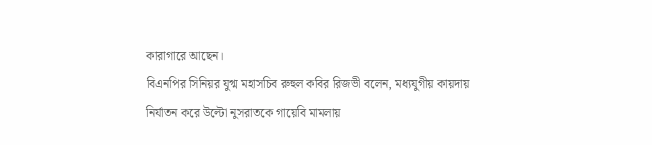কারাগারে আছেন।
বিএনপির সিনিয়র যুগ্ম মহাসচিব রুহুল কবির রিজভী বলেন, মধ্যযুগীয় কায়দায় নির্যাতন করে উল্টো নুসরাতকে গায়েবি মামলায়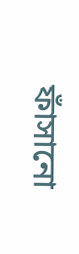ফাঁসানো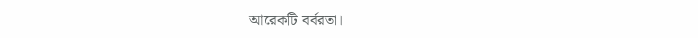আরেকটি বর্বরতা।